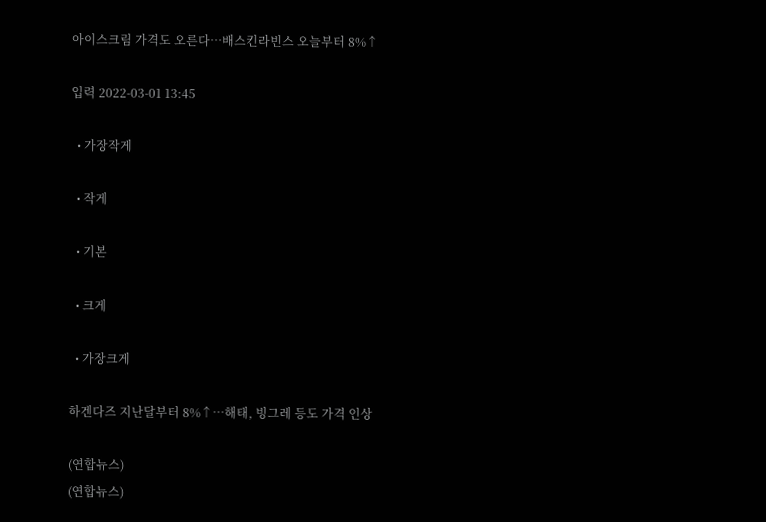아이스크림 가격도 오른다…배스킨라빈스 오늘부터 8%↑

입력 2022-03-01 13:45

  • 가장작게

  • 작게

  • 기본

  • 크게

  • 가장크게

하겐다즈 지난달부터 8%↑…해태, 빙그레 등도 가격 인상

(연합뉴스)
(연합뉴스)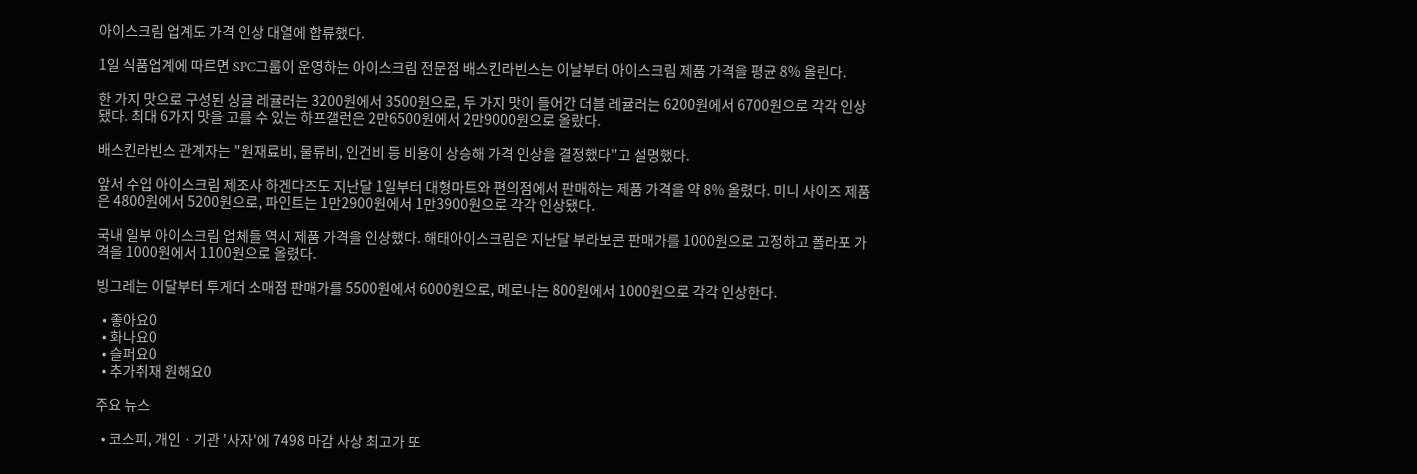아이스크림 업계도 가격 인상 대열에 합류했다.

1일 식품업계에 따르면 SPC그룹이 운영하는 아이스크림 전문점 배스킨라빈스는 이날부터 아이스크림 제품 가격을 평균 8% 올린다.

한 가지 맛으로 구성된 싱글 레귤러는 3200원에서 3500원으로, 두 가지 맛이 들어간 더블 레귤러는 6200원에서 6700원으로 각각 인상됐다. 최대 6가지 맛을 고를 수 있는 하프갤런은 2만6500원에서 2만9000원으로 올랐다.

배스킨라빈스 관계자는 "원재료비, 물류비, 인건비 등 비용이 상승해 가격 인상을 결정했다"고 설명했다.

앞서 수입 아이스크림 제조사 하겐다즈도 지난달 1일부터 대형마트와 편의점에서 판매하는 제품 가격을 약 8% 올렸다. 미니 사이즈 제품은 4800원에서 5200원으로, 파인트는 1만2900원에서 1만3900원으로 각각 인상됐다.

국내 일부 아이스크림 업체들 역시 제품 가격을 인상했다. 해태아이스크림은 지난달 부라보콘 판매가를 1000원으로 고정하고 폴라포 가격을 1000원에서 1100원으로 올렸다.

빙그레는 이달부터 투게더 소매점 판매가를 5500원에서 6000원으로, 메로나는 800원에서 1000원으로 각각 인상한다.

  • 좋아요0
  • 화나요0
  • 슬퍼요0
  • 추가취재 원해요0

주요 뉴스

  • 코스피, 개인ㆍ기관 '사자'에 7498 마감 사상 최고가 또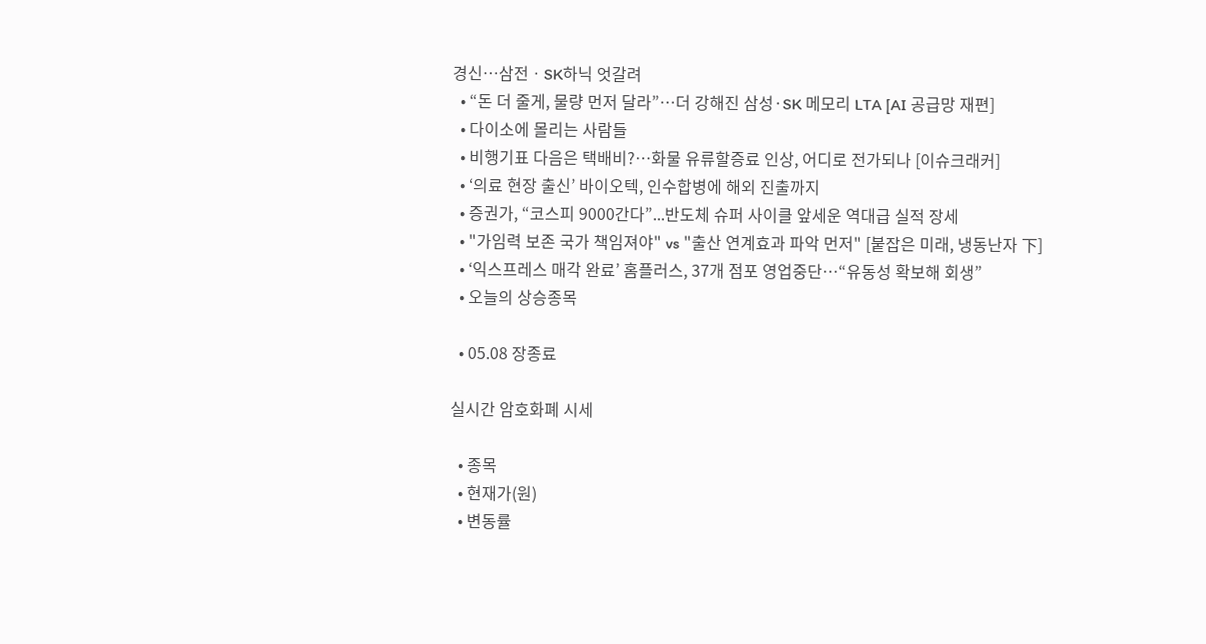경신⋯삼전ㆍSK하닉 엇갈려
  • “돈 더 줄게, 물량 먼저 달라”…더 강해진 삼성·SK 메모리 LTA [AI 공급망 재편]
  • 다이소에 몰리는 사람들
  • 비행기표 다음은 택배비?⋯화물 유류할증료 인상, 어디로 전가되나 [이슈크래커]
  • ‘의료 현장 출신’ 바이오텍, 인수합병에 해외 진출까지
  • 증권가, “코스피 9000간다”...반도체 슈퍼 사이클 앞세운 역대급 실적 장세
  • "가임력 보존 국가 책임져야" vs "출산 연계효과 파악 먼저" [붙잡은 미래, 냉동난자 下]
  • ‘익스프레스 매각 완료’ 홈플러스, 37개 점포 영업중단⋯“유동성 확보해 회생”
  • 오늘의 상승종목

  • 05.08 장종료

실시간 암호화폐 시세

  • 종목
  • 현재가(원)
  • 변동률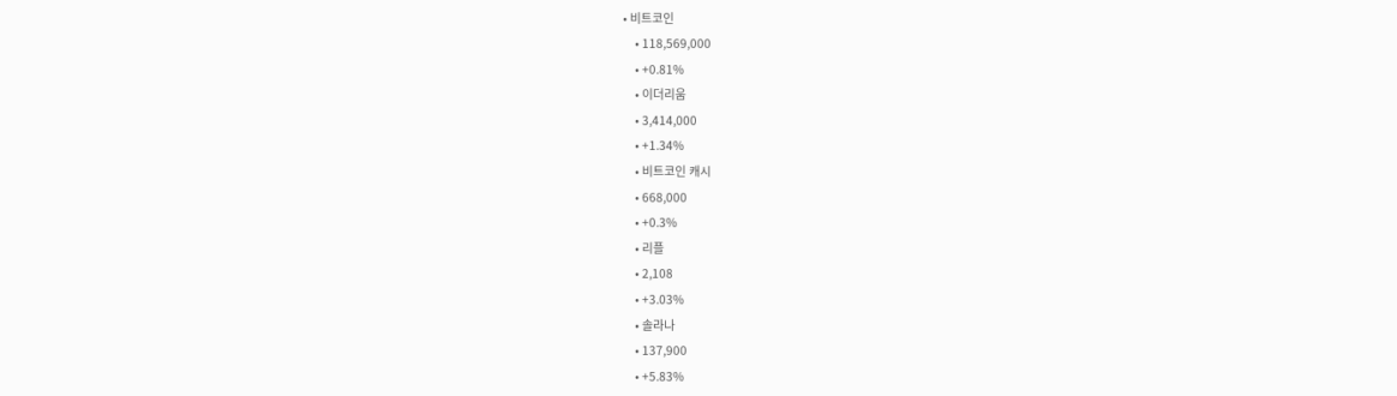• 비트코인
    • 118,569,000
    • +0.81%
    • 이더리움
    • 3,414,000
    • +1.34%
    • 비트코인 캐시
    • 668,000
    • +0.3%
    • 리플
    • 2,108
    • +3.03%
    • 솔라나
    • 137,900
    • +5.83%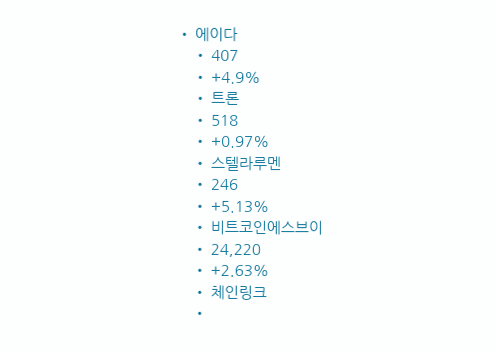• 에이다
    • 407
    • +4.9%
    • 트론
    • 518
    • +0.97%
    • 스텔라루멘
    • 246
    • +5.13%
    • 비트코인에스브이
    • 24,220
    • +2.63%
    • 체인링크
    •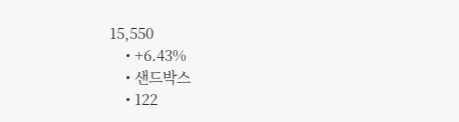15,550
    • +6.43%
    • 샌드박스
    • 122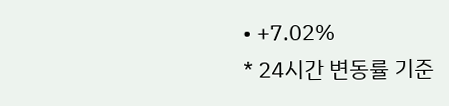• +7.02%
* 24시간 변동률 기준